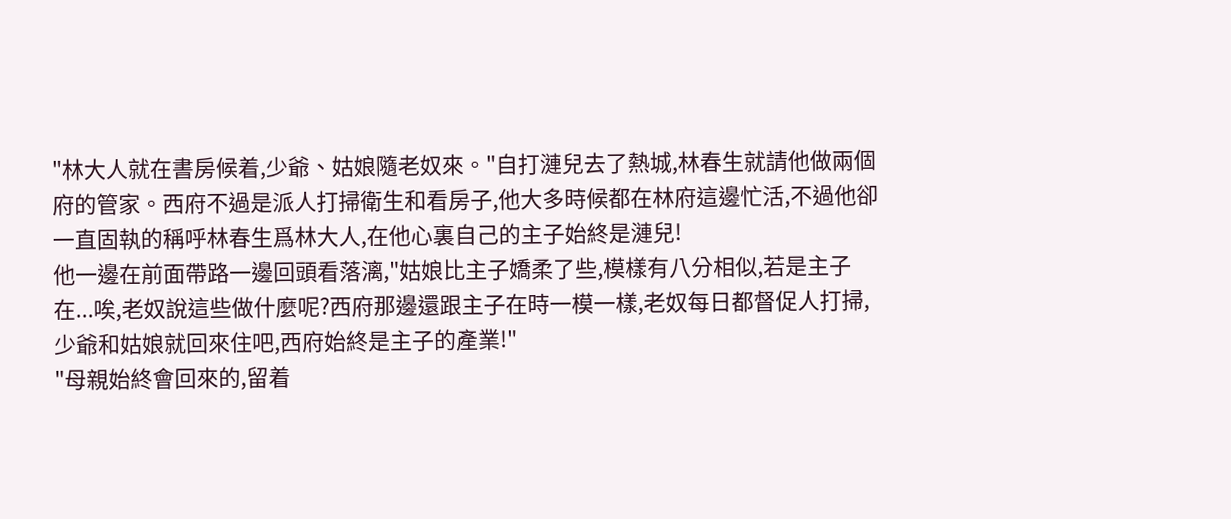"林大人就在書房候着,少爺、姑娘隨老奴來。"自打漣兒去了熱城,林春生就請他做兩個府的管家。西府不過是派人打掃衛生和看房子,他大多時候都在林府這邊忙活,不過他卻一直固執的稱呼林春生爲林大人,在他心裏自己的主子始終是漣兒!
他一邊在前面帶路一邊回頭看落漓,"姑娘比主子嬌柔了些,模樣有八分相似,若是主子在...唉,老奴說這些做什麼呢?西府那邊還跟主子在時一模一樣,老奴每日都督促人打掃,少爺和姑娘就回來住吧,西府始終是主子的產業!"
"母親始終會回來的,留着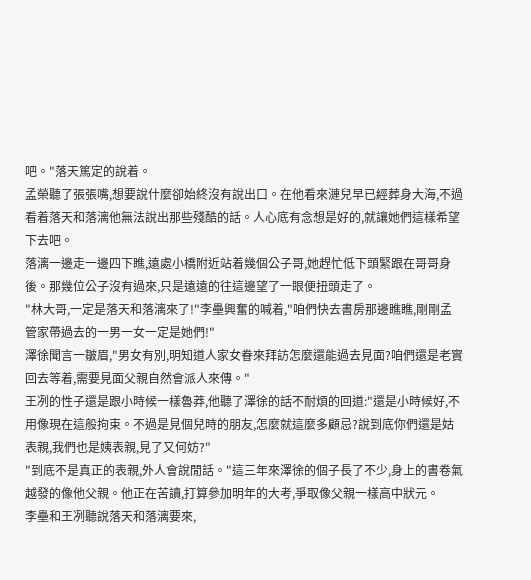吧。"落天篤定的說着。
孟榮聽了張張嘴,想要說什麼卻始終沒有說出口。在他看來漣兒早已經葬身大海,不過看着落天和落漓他無法說出那些殘酷的話。人心底有念想是好的,就讓她們這樣希望下去吧。
落漓一邊走一邊四下瞧,遠處小橋附近站着幾個公子哥,她趕忙低下頭緊跟在哥哥身後。那幾位公子沒有過來,只是遠遠的往這邊望了一眼便扭頭走了。
"林大哥,一定是落天和落漓來了!"李壘興奮的喊着,"咱們快去書房那邊瞧瞧,剛剛孟管家帶過去的一男一女一定是她們!"
澤徐聞言一皺眉,"男女有別,明知道人家女眷來拜訪怎麼還能過去見面?咱們還是老實回去等着,需要見面父親自然會派人來傳。"
王冽的性子還是跟小時候一樣魯莽,他聽了澤徐的話不耐煩的回道:"還是小時候好,不用像現在這般拘束。不過是見個兒時的朋友,怎麼就這麼多顧忌?說到底你們還是姑表親,我們也是姨表親,見了又何妨?"
"到底不是真正的表親,外人會說閒話。"這三年來澤徐的個子長了不少,身上的書卷氣越發的像他父親。他正在苦讀,打算參加明年的大考,爭取像父親一樣高中狀元。
李壘和王冽聽說落天和落漓要來,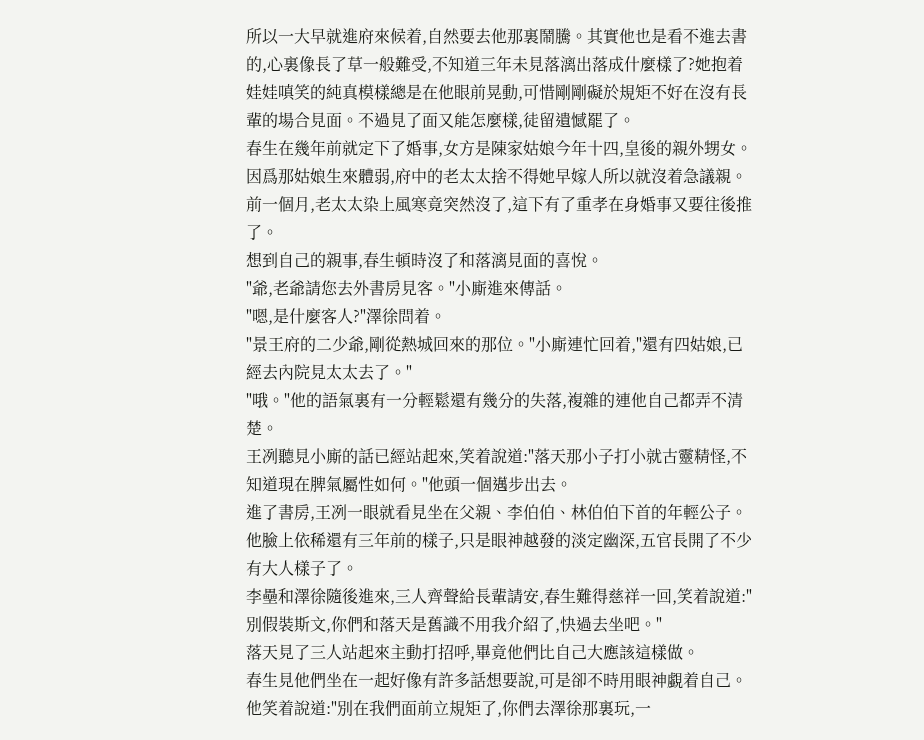所以一大早就進府來候着,自然要去他那裏鬧騰。其實他也是看不進去書的,心裏像長了草一般難受,不知道三年未見落漓出落成什麼樣了?她抱着娃娃嗔笑的純真模樣總是在他眼前晃動,可惜剛剛礙於規矩不好在沒有長輩的場合見面。不過見了面又能怎麼樣,徒留遺憾罷了。
春生在幾年前就定下了婚事,女方是陳家姑娘今年十四,皇後的親外甥女。因爲那姑娘生來體弱,府中的老太太捨不得她早嫁人所以就沒着急議親。前一個月,老太太染上風寒竟突然沒了,這下有了重孝在身婚事又要往後推了。
想到自己的親事,春生頓時沒了和落漓見面的喜悅。
"爺,老爺請您去外書房見客。"小廝進來傳話。
"嗯,是什麼客人?"澤徐問着。
"景王府的二少爺,剛從熱城回來的那位。"小廝連忙回着,"還有四姑娘,已經去內院見太太去了。"
"哦。"他的語氣裏有一分輕鬆還有幾分的失落,複雜的連他自己都弄不清楚。
王冽聽見小廝的話已經站起來,笑着說道:"落天那小子打小就古靈精怪,不知道現在脾氣屬性如何。"他頭一個邁步出去。
進了書房,王冽一眼就看見坐在父親、李伯伯、林伯伯下首的年輕公子。他臉上依稀還有三年前的樣子,只是眼神越發的淡定幽深,五官長開了不少有大人樣子了。
李壘和澤徐隨後進來,三人齊聲給長輩請安,春生難得慈祥一回,笑着說道:"別假裝斯文,你們和落天是舊識不用我介紹了,快過去坐吧。"
落天見了三人站起來主動打招呼,畢竟他們比自己大應該這樣做。
春生見他們坐在一起好像有許多話想要說,可是卻不時用眼神覷着自己。他笑着說道:"別在我們面前立規矩了,你們去澤徐那裏玩,一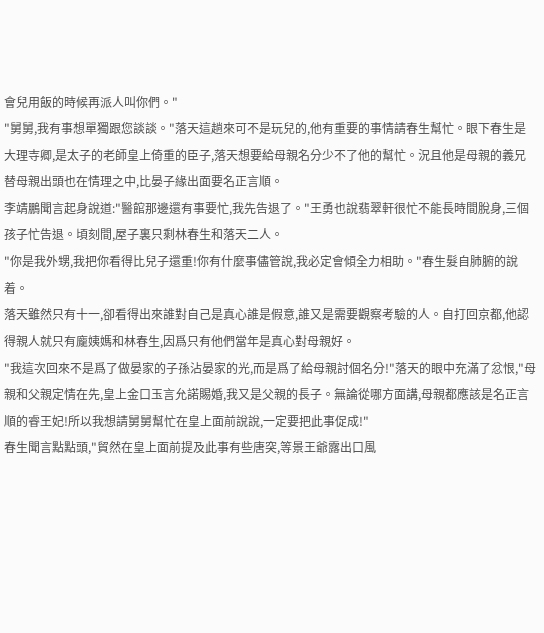會兒用飯的時候再派人叫你們。"
"舅舅,我有事想單獨跟您談談。"落天這趟來可不是玩兒的,他有重要的事情請春生幫忙。眼下春生是大理寺卿,是太子的老師皇上倚重的臣子,落天想要給母親名分少不了他的幫忙。況且他是母親的義兄替母親出頭也在情理之中,比晏子緣出面要名正言順。
李靖鵬聞言起身說道:"醫館那邊還有事要忙,我先告退了。"王勇也說翡翠軒很忙不能長時間脫身,三個孩子忙告退。頃刻間,屋子裏只剩林春生和落天二人。
"你是我外甥,我把你看得比兒子還重!你有什麼事儘管說,我必定會傾全力相助。"春生髮自肺腑的說着。
落天雖然只有十一,卻看得出來誰對自己是真心誰是假意,誰又是需要觀察考驗的人。自打回京都,他認得親人就只有龐姨媽和林春生,因爲只有他們當年是真心對母親好。
"我這次回來不是爲了做晏家的子孫沾晏家的光,而是爲了給母親討個名分!"落天的眼中充滿了忿恨,"母親和父親定情在先,皇上金口玉言允諾賜婚,我又是父親的長子。無論從哪方面講,母親都應該是名正言順的睿王妃!所以我想請舅舅幫忙在皇上面前說說,一定要把此事促成!"
春生聞言點點頭,"貿然在皇上面前提及此事有些唐突,等景王爺露出口風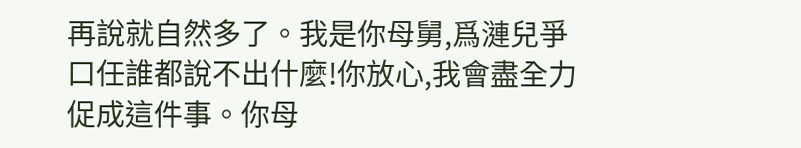再說就自然多了。我是你母舅,爲漣兒爭口任誰都說不出什麼!你放心,我會盡全力促成這件事。你母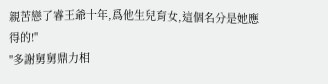親苦戀了睿王爺十年,爲他生兒育女,這個名分是她應得的!"
"多謝舅舅鼎力相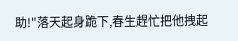助!"落天起身跪下,春生趕忙把他拽起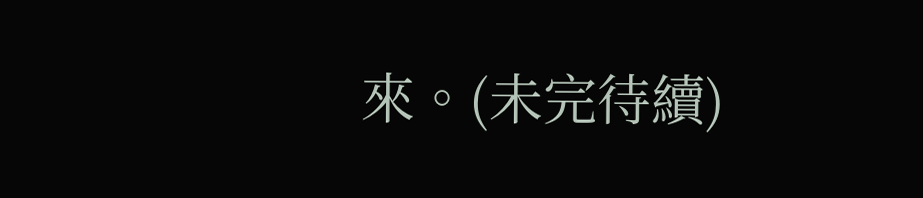來。(未完待續)